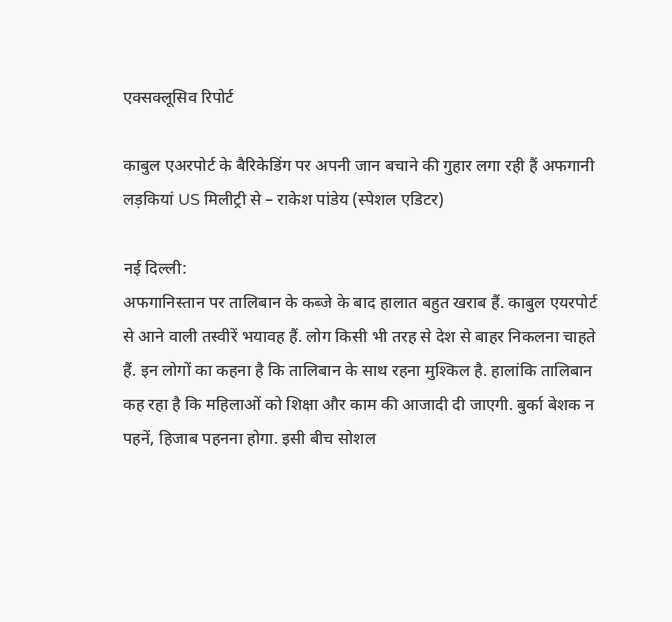एक्सक्लूसिव रिपोर्ट

काबुल एअरपोर्ट के बैरिकेडिंग पर अपनी जान बचाने की गुहार लगा रही हैं अफगानी लड़कियां US मिलीट्री से – राकेश पांडेय (स्पेशल एडिटर)

नई दिल्ली:
अफगानिस्तान पर तालिबान के कब्जे के बाद हालात बहुत खराब हैं. काबुल एयरपोर्ट से आने वाली तस्वीरें भयावह हैं. लोग किसी भी तरह से देश से बाहर निकलना चाहते हैं. इन लोगों का कहना है कि तालिबान के साथ रहना मुश्किल है. हालांकि तालिबान कह रहा है कि महिलाओं को शिक्षा और काम की आजादी दी जाएगी. बुर्का बेशक न पहनें, हिजाब पहनना होगा. इसी बीच सोशल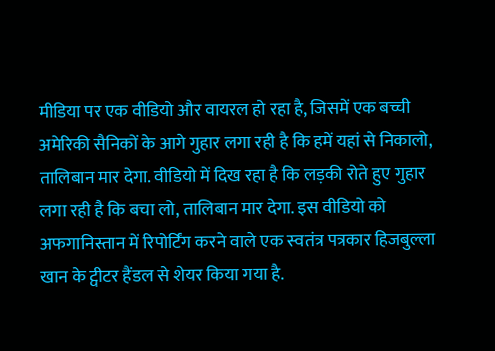मीडिया पर एक वीडियो और वायरल हो रहा है, जिसमें एक बच्ची अमेरिकी सैनिकों के आगे गुहार लगा रही है कि हमें यहां से निकालो, तालिबान मार देगा. वीडियो में दिख रहा है कि लड़की रोते हुए गुहार लगा रही है कि बचा लो, तालिबान मार देगा. इस वीडियो को अफगानिस्तान में रिपोर्टिंग करने वाले एक स्वतंत्र पत्रकार हिजबुल्ला खान के ट्वीटर हैंडल से शेयर किया गया है.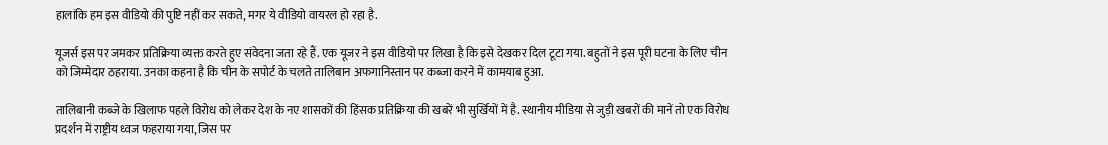हालांकि हम इस वीडियो की पुष्टि नहीं कर सकते, मगर ये वीडियो वायरल हो रहा है.

यूजर्स इस पर जमकर प्रतिक्रिया व्यक्त करते हुए संवेदना जता रहे हैं. एक यूजर ने इस वीडियो पर लिखा है कि इसे देखकर दिल टूटा गया. बहुतों ने इस पूरी घटना के लिए चीन को जिम्मेदार ठहराया. उनका कहना है कि चीन के सपोर्ट के चलते तालिबान अफगानिस्तान पर कब्जा करने में कामयाब हुआ.

तालिबानी कब्जे के खिलाफ पहले विरोध को लेकर देश के नए शासकों की हिंसक प्रतिक्रिया की खबरें भी सुर्खियों में है. स्थानीय मीडिया से जुड़ी खबरों की मानें तो एक विरोध प्रदर्शन में राष्ट्रीय ध्वज फहराया गया, जिस पर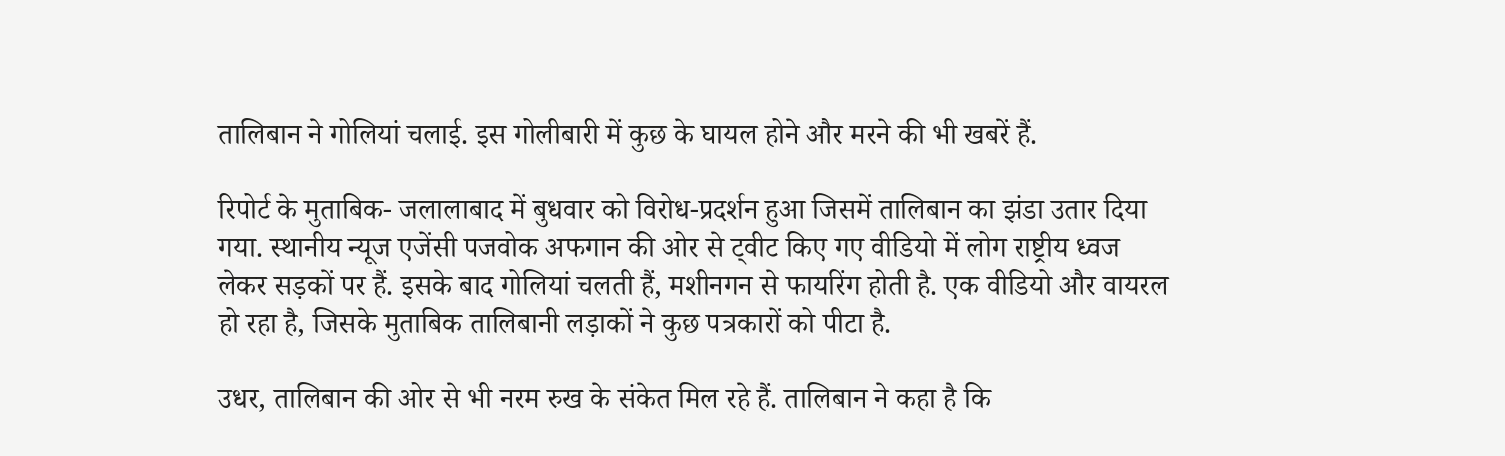तालिबान ने गोलियां चलाई. इस गोलीबारी में कुछ के घायल होने और मरने की भी खबरें हैं.

रिपोर्ट के मुताबिक- जलालाबाद में बुधवार को विरोध-प्रदर्शन हुआ जिसमें तालिबान का झंडा उतार दिया गया. स्थानीय न्यूज एजेंसी पजवोक अफगान की ओर से ट्वीट किए गए वीडियो में लोग राष्ट्रीय ध्वज लेकर सड़कों पर हैं. इसके बाद गोलियां चलती हैं, मशीनगन से फायरिंग होती है. एक वीडियो और वायरल हो रहा है, जिसके मुताबिक तालिबानी लड़ाकों ने कुछ पत्रकारों को पीटा है.

उधर, तालिबान की ओर से भी नरम रुख के संकेत मिल रहे हैं. तालिबान ने कहा है कि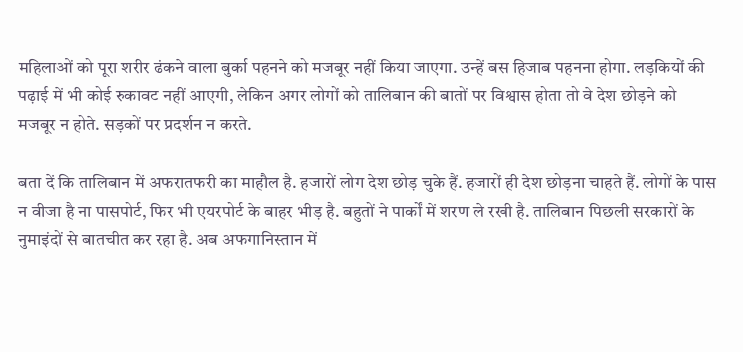महिलाओं को पूरा शरीर ढंकने वाला बुर्का पहनने को मजबूर नहीं किया जाएगा. उन्हें बस हिजाब पहनना होगा. लड़कियों की पढ़ाई में भी कोई रुकावट नहीं आएगी, लेकिन अगर लोगों को तालिबान की बातों पर विश्वास होता तो वे देश छोड़ने को मजबूर न होते. सड़कों पर प्रदर्शन न करते.

बता दें कि तालिबान में अफरातफरी का माहौल है. हजारों लोग देश छोड़ चुके हैं. हजारों ही देश छोड़ना चाहते हैं. लोगों के पास न वीजा है ना पासपोर्ट, फिर भी एयरपोर्ट के बाहर भीड़ है. बहुतों ने पार्कों में शरण ले रखी है. तालिबान पिछली सरकारों के नुमाइंदों से बातचीत कर रहा है. अब अफगानिस्तान में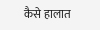कैसे हालात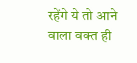रहेंगे ये तो आने वाला वक्त ही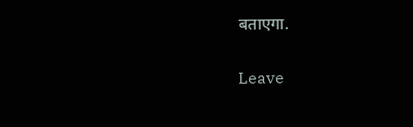बताएगा.

Leave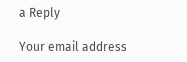a Reply

Your email address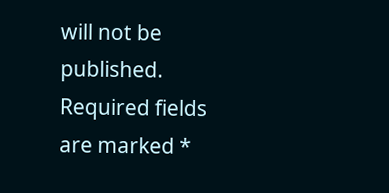will not be published. Required fields are marked *